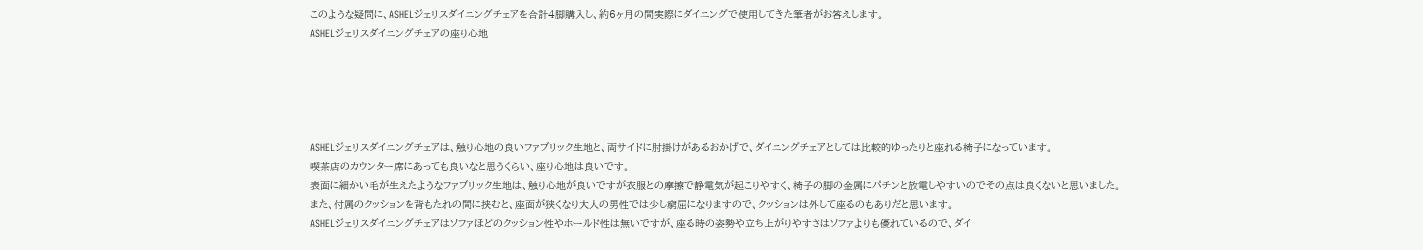このような疑問に、ASHELジェリスダイニングチェアを合計4脚購入し、約6ヶ月の間実際にダイニングで使用してきた筆者がお答えします。
ASHELジェリスダイニングチェアの座り心地





ASHELジェリスダイニングチェアは、触り心地の良いファブリック生地と、両サイドに肘掛けがあるおかげで、ダイニングチェアとしては比較的ゆったりと座れる椅子になっています。
喫茶店のカウンター席にあっても良いなと思うくらい、座り心地は良いです。
表面に細かい毛が生えたようなファブリック生地は、触り心地が良いですが衣服との摩擦で静電気が起こりやすく、椅子の脚の金属にパチンと放電しやすいのでその点は良くないと思いました。
また、付属のクッションを背もたれの間に挟むと、座面が狭くなり大人の男性では少し窮屈になりますので、クッションは外して座るのもありだと思います。
ASHELジェリスダイニングチェアはソファほどのクッション性やホールド性は無いですが、座る時の姿勢や立ち上がりやすさはソファよりも優れているので、ダイ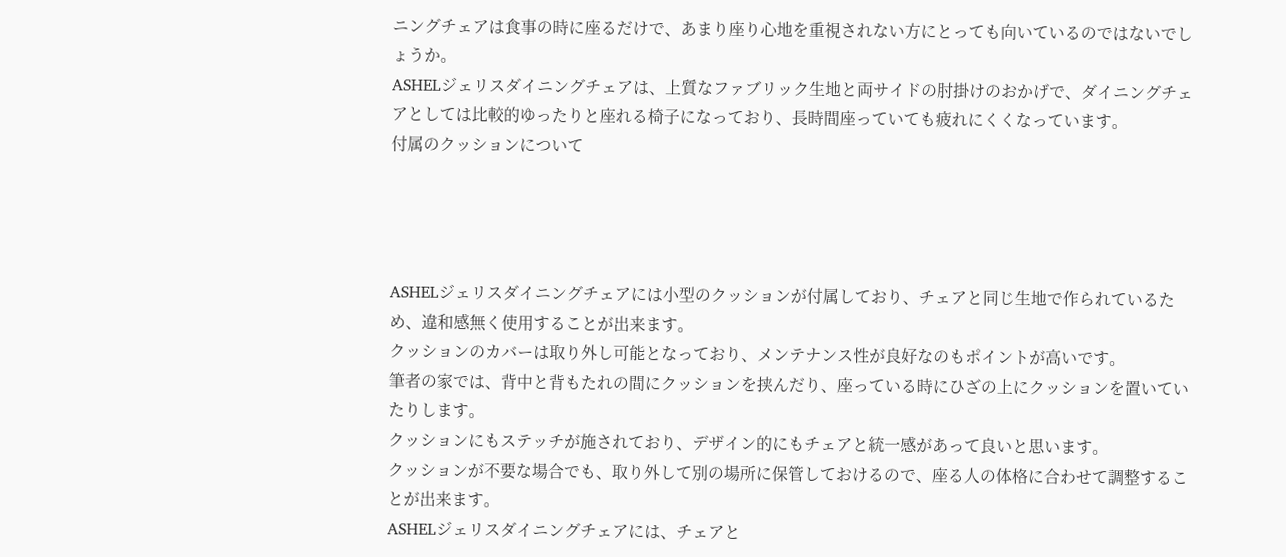ニングチェアは食事の時に座るだけで、あまり座り心地を重視されない方にとっても向いているのではないでしょうか。
ASHELジェリスダイニングチェアは、上質なファブリック生地と両サイドの肘掛けのおかげで、ダイニングチェアとしては比較的ゆったりと座れる椅子になっており、長時間座っていても疲れにくくなっています。
付属のクッションについて




ASHELジェリスダイニングチェアには小型のクッションが付属しており、チェアと同じ生地で作られているため、違和感無く使用することが出来ます。
クッションのカバーは取り外し可能となっており、メンテナンス性が良好なのもポイントが高いです。
筆者の家では、背中と背もたれの間にクッションを挟んだり、座っている時にひざの上にクッションを置いていたりします。
クッションにもステッチが施されており、デザイン的にもチェアと統一感があって良いと思います。
クッションが不要な場合でも、取り外して別の場所に保管しておけるので、座る人の体格に合わせて調整することが出来ます。
ASHELジェリスダイニングチェアには、チェアと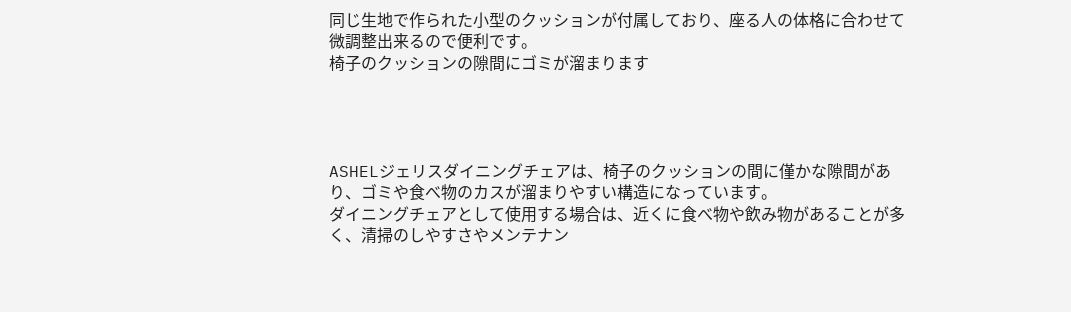同じ生地で作られた小型のクッションが付属しており、座る人の体格に合わせて微調整出来るので便利です。
椅子のクッションの隙間にゴミが溜まります




ASHELジェリスダイニングチェアは、椅子のクッションの間に僅かな隙間があり、ゴミや食べ物のカスが溜まりやすい構造になっています。
ダイニングチェアとして使用する場合は、近くに食べ物や飲み物があることが多く、清掃のしやすさやメンテナン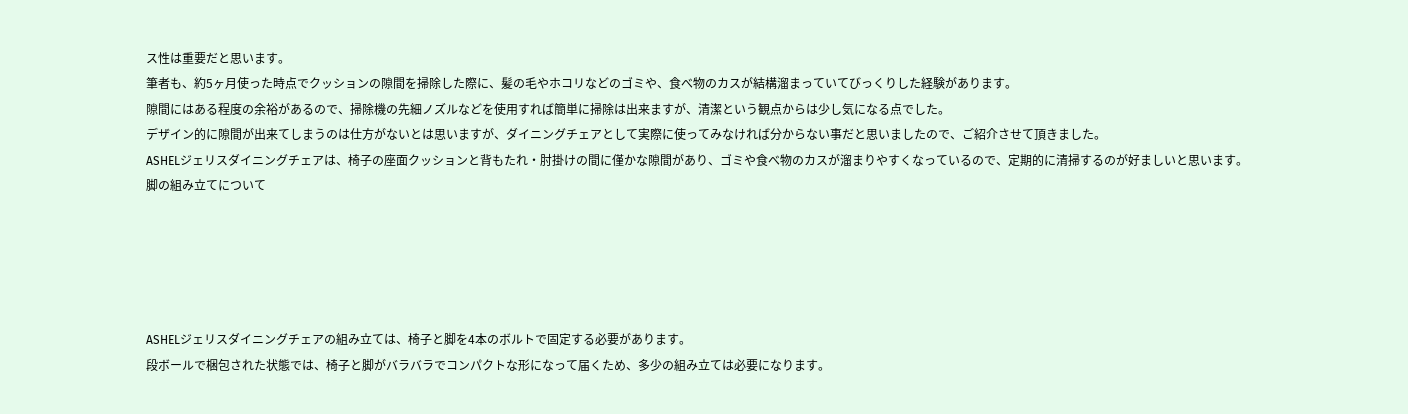ス性は重要だと思います。
筆者も、約5ヶ月使った時点でクッションの隙間を掃除した際に、髪の毛やホコリなどのゴミや、食べ物のカスが結構溜まっていてびっくりした経験があります。
隙間にはある程度の余裕があるので、掃除機の先細ノズルなどを使用すれば簡単に掃除は出来ますが、清潔という観点からは少し気になる点でした。
デザイン的に隙間が出来てしまうのは仕方がないとは思いますが、ダイニングチェアとして実際に使ってみなければ分からない事だと思いましたので、ご紹介させて頂きました。
ASHELジェリスダイニングチェアは、椅子の座面クッションと背もたれ・肘掛けの間に僅かな隙間があり、ゴミや食べ物のカスが溜まりやすくなっているので、定期的に清掃するのが好ましいと思います。
脚の組み立てについて





ASHELジェリスダイニングチェアの組み立ては、椅子と脚を4本のボルトで固定する必要があります。
段ボールで梱包された状態では、椅子と脚がバラバラでコンパクトな形になって届くため、多少の組み立ては必要になります。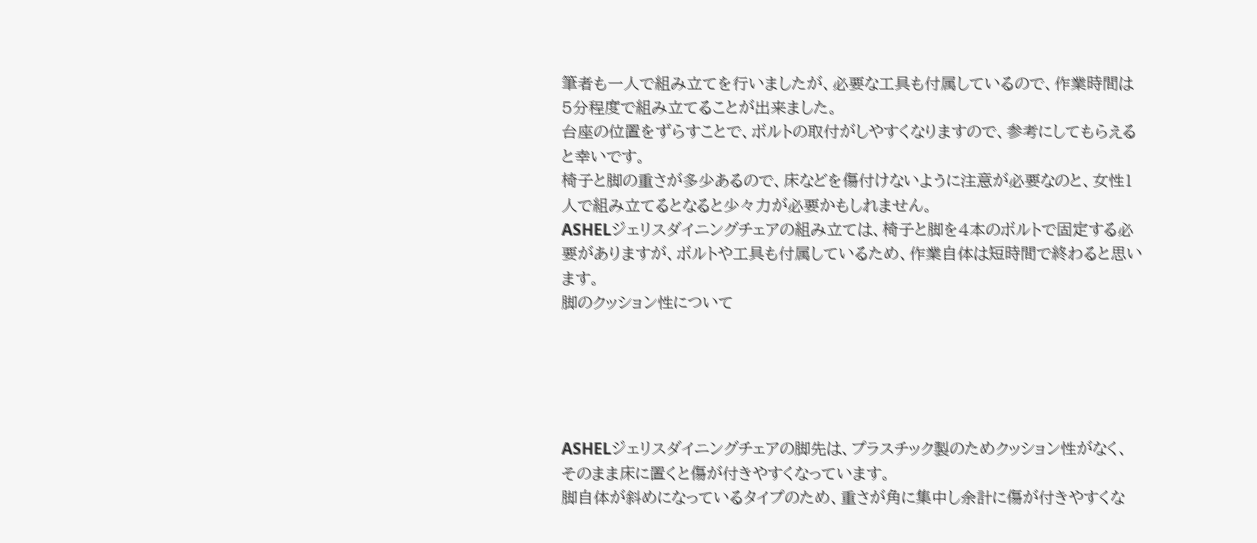筆者も一人で組み立てを行いましたが、必要な工具も付属しているので、作業時間は5分程度で組み立てることが出来ました。
台座の位置をずらすことで、ボルトの取付がしやすくなりますので、参考にしてもらえると幸いです。
椅子と脚の重さが多少あるので、床などを傷付けないように注意が必要なのと、女性1人で組み立てるとなると少々力が必要かもしれません。
ASHELジェリスダイニングチェアの組み立ては、椅子と脚を4本のボルトで固定する必要がありますが、ボルトや工具も付属しているため、作業自体は短時間で終わると思います。
脚のクッション性について





ASHELジェリスダイニングチェアの脚先は、プラスチック製のためクッション性がなく、そのまま床に置くと傷が付きやすくなっています。
脚自体が斜めになっているタイプのため、重さが角に集中し余計に傷が付きやすくな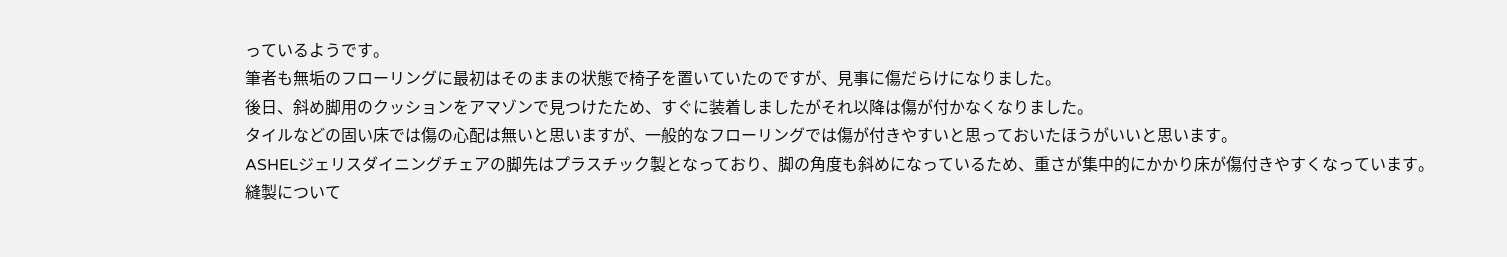っているようです。
筆者も無垢のフローリングに最初はそのままの状態で椅子を置いていたのですが、見事に傷だらけになりました。
後日、斜め脚用のクッションをアマゾンで見つけたため、すぐに装着しましたがそれ以降は傷が付かなくなりました。
タイルなどの固い床では傷の心配は無いと思いますが、一般的なフローリングでは傷が付きやすいと思っておいたほうがいいと思います。
ASHELジェリスダイニングチェアの脚先はプラスチック製となっており、脚の角度も斜めになっているため、重さが集中的にかかり床が傷付きやすくなっています。
縫製について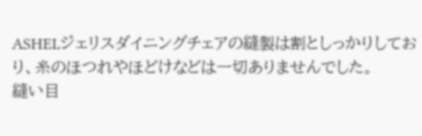ASHELジェリスダイニングチェアの縫製は割としっかりしており、糸のほつれやほどけなどは一切ありませんでした。
縫い目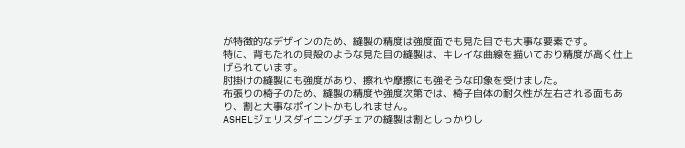が特徴的なデザインのため、縫製の精度は強度面でも見た目でも大事な要素です。
特に、背もたれの貝殻のような見た目の縫製は、キレイな曲線を描いており精度が高く仕上げられています。
肘掛けの縫製にも強度があり、擦れや摩擦にも強そうな印象を受けました。
布張りの椅子のため、縫製の精度や強度次第では、椅子自体の耐久性が左右される面もあり、割と大事なポイントかもしれません。
ASHELジェリスダイニングチェアの縫製は割としっかりし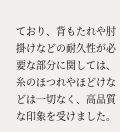ており、背もたれや肘掛けなどの耐久性が必要な部分に関しては、糸のほつれやほどけなどは一切なく、高品質な印象を受けました。